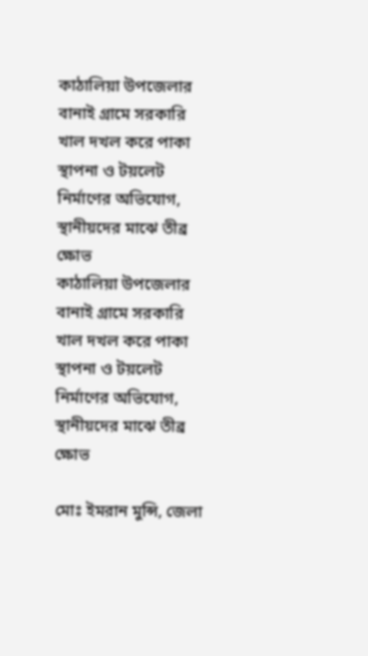কাঠালিয়া উপজেলার বানাই গ্রামে সরকারি খাল দখল করে পাকা স্থাপনা ও টয়লেট নির্মাণের অভিযোগ, স্থানীয়দের মাঝে তীব্র ক্ষোভ
কাঠালিয়া উপজেলার বানাই গ্রামে সরকারি খাল দখল করে পাকা স্থাপনা ও টয়লেট নির্মাণের অভিযোগ, স্থানীয়দের মাঝে তীব্র ক্ষোভ

মোঃ ইমরান মুন্সি, জেলা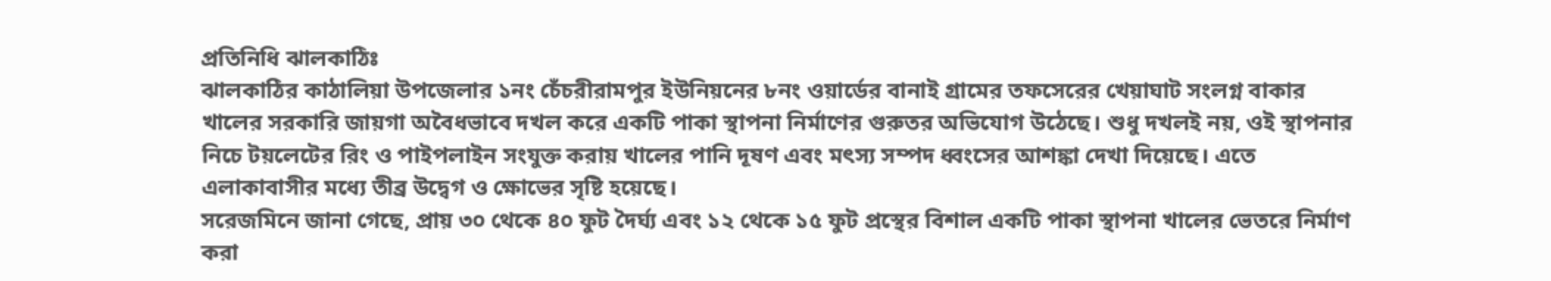প্রতিনিধি ঝালকাঠিঃ
ঝালকাঠির কাঠালিয়া উপজেলার ১নং চেঁচরীরামপুর ইউনিয়নের ৮নং ওয়ার্ডের বানাই গ্রামের তফসেরের খেয়াঘাট সংলগ্ন বাকার খালের সরকারি জায়গা অবৈধভাবে দখল করে একটি পাকা স্থাপনা নির্মাণের গুরুতর অভিযোগ উঠেছে। শুধু দখলই নয়, ওই স্থাপনার নিচে টয়লেটের রিং ও পাইপলাইন সংযুক্ত করায় খালের পানি দূষণ এবং মৎস্য সম্পদ ধ্বংসের আশঙ্কা দেখা দিয়েছে। এতে এলাকাবাসীর মধ্যে তীব্র উদ্বেগ ও ক্ষোভের সৃষ্টি হয়েছে।
সরেজমিনে জানা গেছে, প্রায় ৩০ থেকে ৪০ ফুট দৈর্ঘ্য এবং ১২ থেকে ১৫ ফুট প্রস্থের বিশাল একটি পাকা স্থাপনা খালের ভেতরে নির্মাণ করা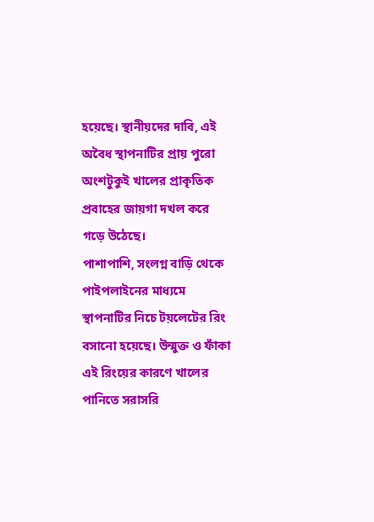হয়েছে। স্থানীয়দের দাবি, এই অবৈধ স্থাপনাটির প্রায় পুরো অংশটুকুই খালের প্রাকৃতিক প্রবাহের জায়গা দখল করে গড়ে উঠেছে।
পাশাপাশি, সংলগ্ন বাড়ি থেকে পাইপলাইনের মাধ্যমে স্থাপনাটির নিচে টয়লেটের রিং বসানো হয়েছে। উন্মুক্ত ও ফাঁকা এই রিংয়ের কারণে খালের পানিতে সরাসরি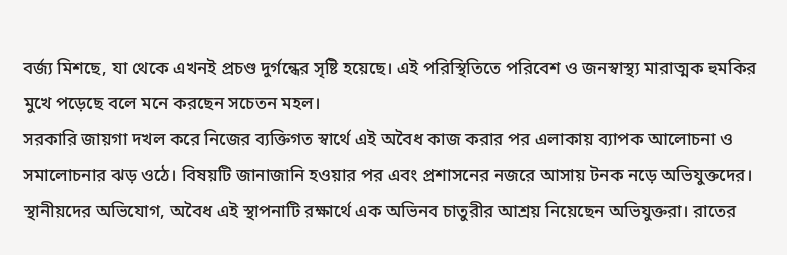বর্জ্য মিশছে, যা থেকে এখনই প্রচণ্ড দুর্গন্ধের সৃষ্টি হয়েছে। এই পরিস্থিতিতে পরিবেশ ও জনস্বাস্থ্য মারাত্মক হুমকির মুখে পড়েছে বলে মনে করছেন সচেতন মহল।
সরকারি জায়গা দখল করে নিজের ব্যক্তিগত স্বার্থে এই অবৈধ কাজ করার পর এলাকায় ব্যাপক আলোচনা ও সমালোচনার ঝড় ওঠে। বিষয়টি জানাজানি হওয়ার পর এবং প্রশাসনের নজরে আসায় টনক নড়ে অভিযুক্তদের।
স্থানীয়দের অভিযোগ, অবৈধ এই স্থাপনাটি রক্ষার্থে এক অভিনব চাতুরীর আশ্রয় নিয়েছেন অভিযুক্তরা। রাতের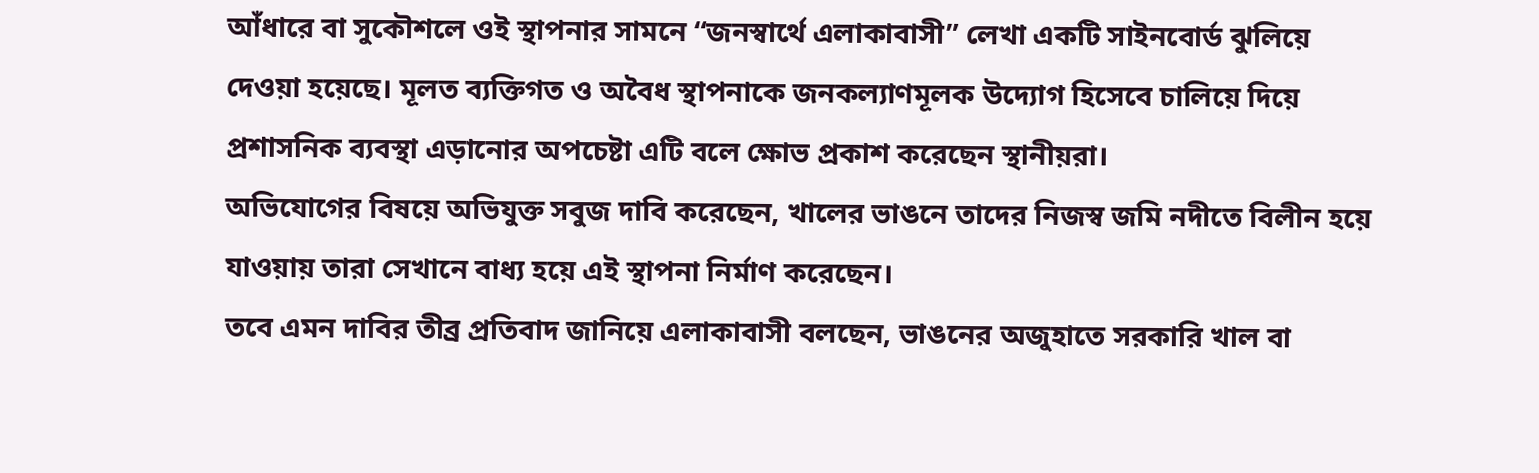আঁধারে বা সুকৌশলে ওই স্থাপনার সামনে “জনস্বার্থে এলাকাবাসী” লেখা একটি সাইনবোর্ড ঝুলিয়ে দেওয়া হয়েছে। মূলত ব্যক্তিগত ও অবৈধ স্থাপনাকে জনকল্যাণমূলক উদ্যোগ হিসেবে চালিয়ে দিয়ে প্রশাসনিক ব্যবস্থা এড়ানোর অপচেষ্টা এটি বলে ক্ষোভ প্রকাশ করেছেন স্থানীয়রা।
অভিযোগের বিষয়ে অভিযুক্ত সবুজ দাবি করেছেন, খালের ভাঙনে তাদের নিজস্ব জমি নদীতে বিলীন হয়ে যাওয়ায় তারা সেখানে বাধ্য হয়ে এই স্থাপনা নির্মাণ করেছেন।
তবে এমন দাবির তীব্র প্রতিবাদ জানিয়ে এলাকাবাসী বলছেন, ভাঙনের অজুহাতে সরকারি খাল বা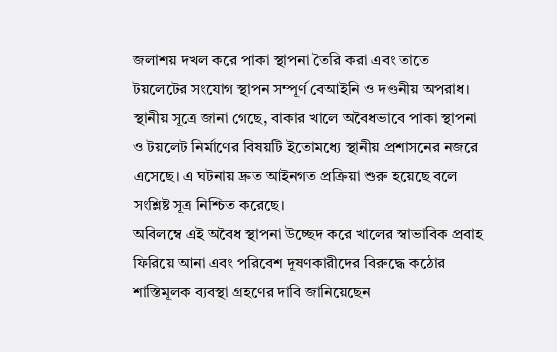জলাশয় দখল করে পাকা স্থাপনা তৈরি করা এবং তাতে টয়লেটের সংযোগ স্থাপন সম্পূর্ণ বেআইনি ও দণ্ডনীয় অপরাধ।
স্থানীয় সূত্রে জানা গেছে, বাকার খালে অবৈধভাবে পাকা স্থাপনা ও টয়লেট নির্মাণের বিষয়টি ইতোমধ্যে স্থানীয় প্রশাসনের নজরে এসেছে। এ ঘটনায় দ্রুত আইনগত প্রক্রিয়া শুরু হয়েছে বলে সংশ্লিষ্ট সূত্র নিশ্চিত করেছে।
অবিলম্বে এই অবৈধ স্থাপনা উচ্ছেদ করে খালের স্বাভাবিক প্রবাহ ফিরিয়ে আনা এবং পরিবেশ দূষণকারীদের বিরুদ্ধে কঠোর শাস্তিমূলক ব্যবস্থা গ্রহণের দাবি জানিয়েছেন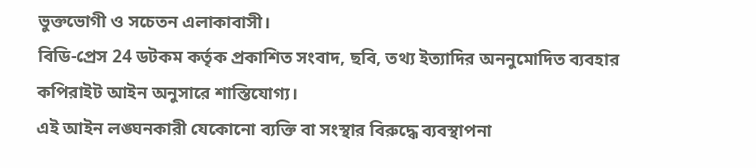ভুক্তভোগী ও সচেতন এলাকাবাসী।
বিডি-প্রেস 24 ডটকম কর্তৃক প্রকাশিত সংবাদ, ছবি, তথ্য ইত্যাদির অননুমোদিত ব্যবহার কপিরাইট আইন অনুসারে শাস্তিযোগ্য।
এই আইন লঙ্ঘনকারী যেকোনো ব্যক্তি বা সংস্থার বিরুদ্ধে ব্যবস্থাপনা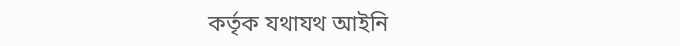কর্তৃক যথাযথ আইনি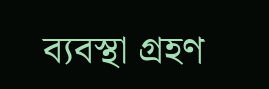ব্যবস্থা গ্রহণ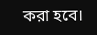করা হবে।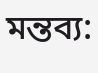মন্তব্য: